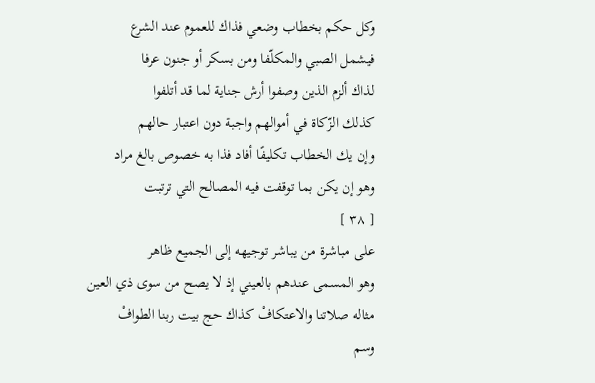وكل حكم بخطاب وضعي فذاك للعموم عند الشرع
فيشمل الصبي والمكلّفا ومن بسكر أو جنون عرفا
لذاك ألزم الذين وصفوا أرش جناية لما قد أتلفوا
كذلك الزّكاة في أموالهم واجبة دون اعتبار حالهم
وإن يك الخطاب تكليفًا أفاد فذا به خصوص بالغ مراد
وهو إن يكن بما توقفت فيه المصالح التي ترتبت
[ ٣٨ ]
على مباشرة من يباشر توجيهه إلى الجميع ظاهر
وهو المسمى عندهم بالعيني إذ لا يصح من سوى ذي العين
مثاله صلاتنا والاعتكافْ كذاك حج بيت ربنا الطوافْ
وسم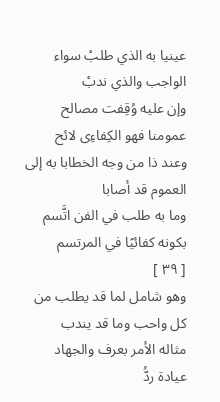عينيا به الذي طلبْ سواء الواجب والذي ندبْ
وإن عليه وُقِفت مصالح عمومنا فهو الكِفاءِى لائح
وعند ذا من وجه الخطابا به إلى العموم قد أصابا
وما به طلب في الفن اتَّسم بكونه كفائيًا في المرتسم
[ ٣٩ ]
وهو شامل لما قد يطلب من كل واحب وما قد يندب
مثاله الأمر بعرف والجهاد عيادة ردُّ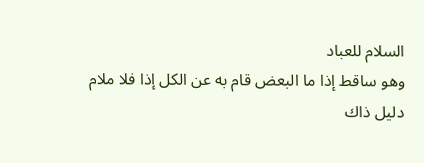السلام للعباد
وهو ساقط إذا ما البعض قام به عن الكل إذا فلا ملام
دليل ذاك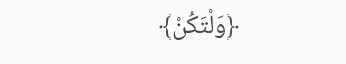﴿وَلْتَكُنْ﴾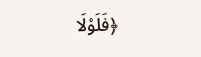﴿فَلَوْلَا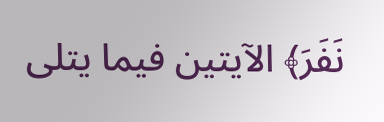نَفَرَ﴾ الآيتين فيما يتلى